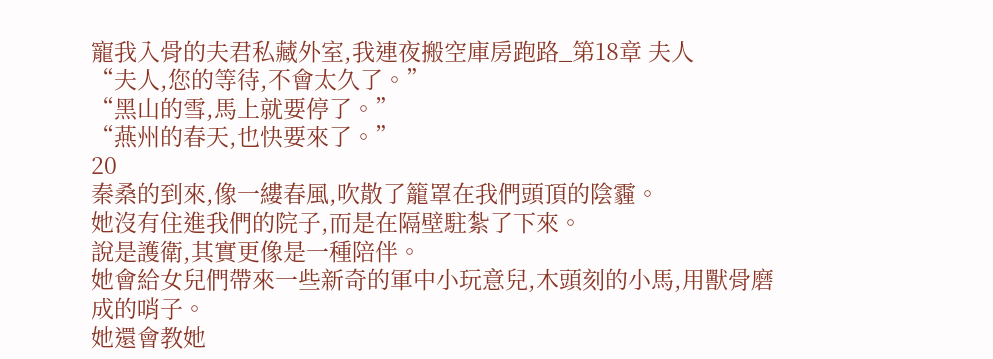寵我入骨的夫君私藏外室,我連夜搬空庫房跑路_第18章 夫人
“夫人,您的等待,不會太久了。”
“黑山的雪,馬上就要停了。”
“燕州的春天,也快要來了。”
20
秦桑的到來,像一縷春風,吹散了籠罩在我們頭頂的陰霾。
她沒有住進我們的院子,而是在隔壁駐紮了下來。
說是護衛,其實更像是一種陪伴。
她會給女兒們帶來一些新奇的軍中小玩意兒,木頭刻的小馬,用獸骨磨成的哨子。
她還會教她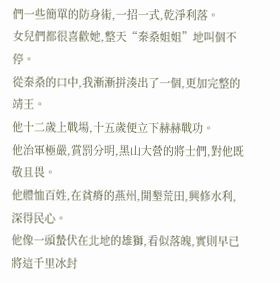們一些簡單的防身術,一招一式,乾淨利落。
女兒們都很喜歡她,整天“秦桑姐姐”地叫個不停。
從秦桑的口中,我漸漸拼湊出了一個,更加完整的靖王。
他十二歲上戰場,十五歲便立下赫赫戰功。
他治軍極嚴,賞罰分明,黑山大營的將士們,對他既敬且畏。
他體恤百姓,在貧瘠的燕州,開墾荒田,興修水利,深得民心。
他像一頭蟄伏在北地的雄獅,看似落魄,實則早已將這千里冰封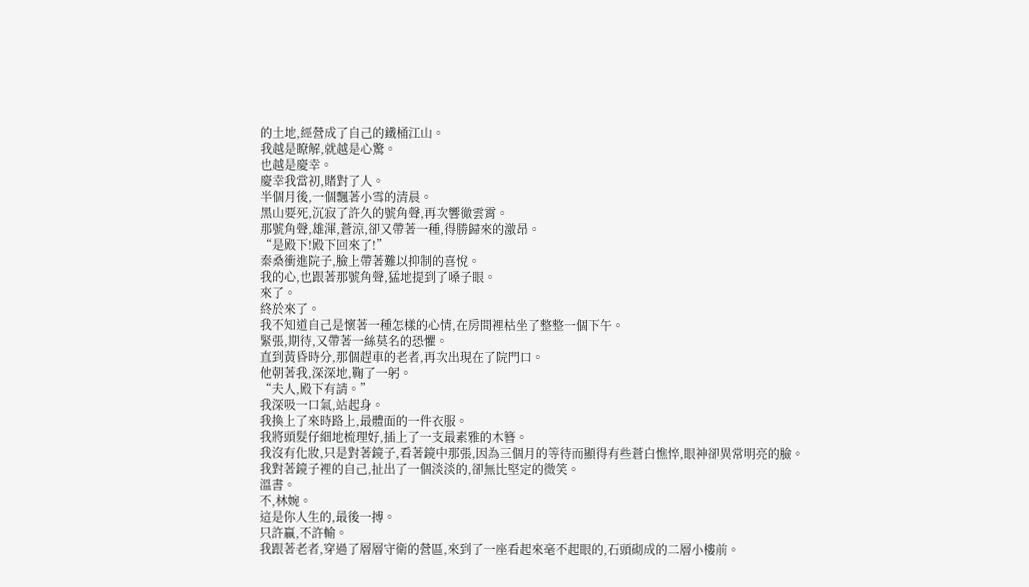的土地,經營成了自己的鐵桶江山。
我越是瞭解,就越是心驚。
也越是慶幸。
慶幸我當初,賭對了人。
半個月後,一個飄著小雪的清晨。
黑山要死,沉寂了許久的號角聲,再次響徹雲霄。
那號角聲,雄渾,蒼涼,卻又帶著一種,得勝歸來的激昂。
“是殿下!殿下回來了!”
秦桑衝進院子,臉上帶著難以抑制的喜悅。
我的心,也跟著那號角聲,猛地提到了嗓子眼。
來了。
終於來了。
我不知道自己是懷著一種怎樣的心情,在房間裡枯坐了整整一個下午。
緊張,期待,又帶著一絲莫名的恐懼。
直到黃昏時分,那個趕車的老者,再次出現在了院門口。
他朝著我,深深地,鞠了一躬。
“夫人,殿下有請。”
我深吸一口氣,站起身。
我換上了來時路上,最體面的一件衣服。
我將頭髮仔細地梳理好,插上了一支最素雅的木簪。
我沒有化妝,只是對著鏡子,看著鏡中那張,因為三個月的等待而顯得有些蒼白憔悴,眼神卻異常明亮的臉。
我對著鏡子裡的自己,扯出了一個淡淡的,卻無比堅定的微笑。
溫書。
不,林婉。
這是你人生的,最後一搏。
只許贏,不許輸。
我跟著老者,穿過了層層守衛的營區,來到了一座看起來毫不起眼的,石頭砌成的二層小樓前。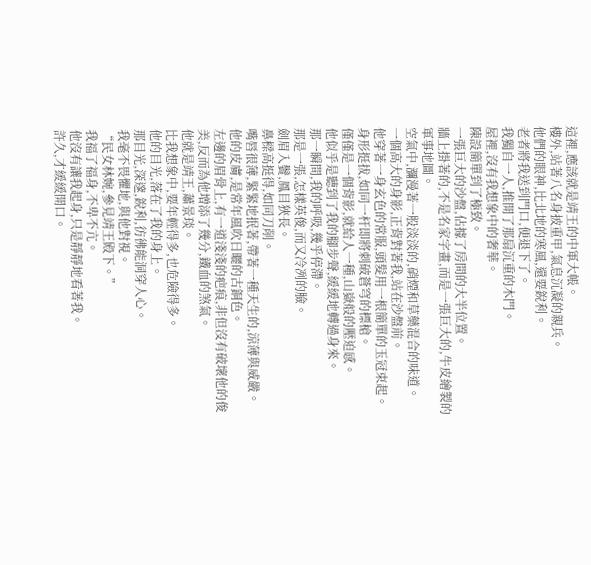這裡,應該就是靖王的中軍大帳。
樓外,站著八名身披重甲,氣息沉凝的親兵。
他們的眼神,比北地的寒風,還要銳利。
老者將我送到門口,便退下了。
我獨自一人,推開了那扇沉重的木門。
屋裡,沒有我想象中的奢華。
陳設簡單到了極致。
一張巨大的沙盤,佔據了房間的大半位置。
牆上掛著的,不是名家字畫,而是一張巨大的,牛皮繪製的軍事地圖。
空氣中,瀰漫著一股淡淡的,硝煙和草藥混合的味道。
一個高大的身影,正背對著我,站在沙盤前。
他穿著一身玄色的常服,頭髮用一根簡單的玉冠束起。
身形挺拔,如同一杆即將刺破蒼穹的標槍。
僅僅是一個背影,就給人一種,山嶽般的壓迫感。
他似乎是聽到了我的腳步聲,緩緩地轉過身來。
那一瞬間,我的呼吸,幾乎停滯。
那是一張,怎樣英俊,而又冷冽的臉。
劍眉入鬢,鳳目狹長。
鼻樑高挺得,如同刀削。
嘴唇很薄,緊緊地抿著,帶著一種天生的,涼薄與威嚴。
他的皮膚,是常年風吹日曬的古銅色。
左邊的眉骨上,有一道淺淺的疤痕,非但沒有破壞他的俊美,反而為他增添了幾分,鐵血的煞氣。
他就是靖王,蕭景琰。
比我想象中,要年輕得多,也危險得多。
他的目光,落在了我的身上。
那目光,深邃,銳利,彷彿能洞穿人心。
我毫不畏懼地,與他對視。
“民女林婉,參見靖王殿下。”
我福了福身,不卑不亢。
他沒有讓我起身,只是靜靜地看著我。
許久,才緩緩開口。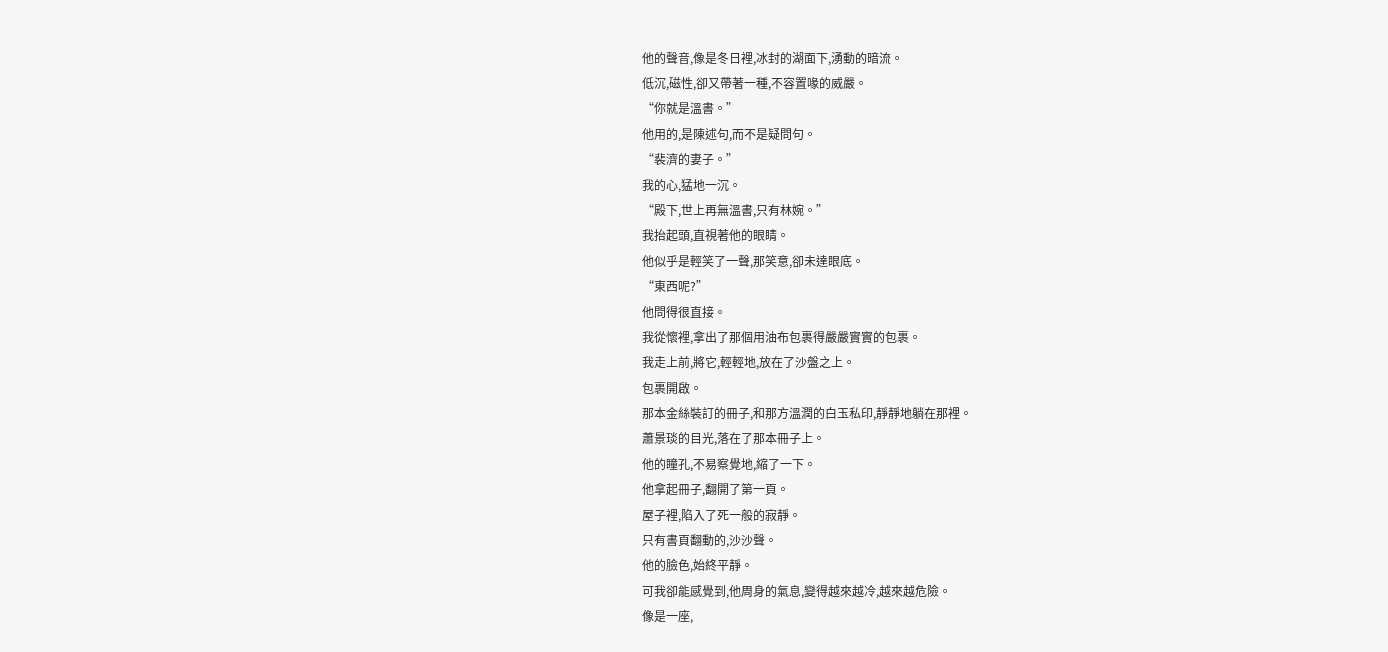他的聲音,像是冬日裡,冰封的湖面下,湧動的暗流。
低沉,磁性,卻又帶著一種,不容置喙的威嚴。
“你就是溫書。”
他用的,是陳述句,而不是疑問句。
“裴濟的妻子。”
我的心,猛地一沉。
“殿下,世上再無溫書,只有林婉。”
我抬起頭,直視著他的眼睛。
他似乎是輕笑了一聲,那笑意,卻未達眼底。
“東西呢?”
他問得很直接。
我從懷裡,拿出了那個用油布包裹得嚴嚴實實的包裹。
我走上前,將它,輕輕地,放在了沙盤之上。
包裹開啟。
那本金絲裝訂的冊子,和那方溫潤的白玉私印,靜靜地躺在那裡。
蕭景琰的目光,落在了那本冊子上。
他的瞳孔,不易察覺地,縮了一下。
他拿起冊子,翻開了第一頁。
屋子裡,陷入了死一般的寂靜。
只有書頁翻動的,沙沙聲。
他的臉色,始終平靜。
可我卻能感覺到,他周身的氣息,變得越來越冷,越來越危險。
像是一座,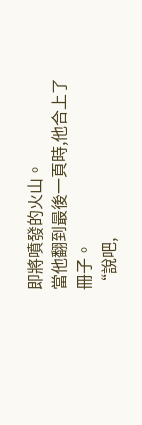即將噴發的火山。
當他翻到最後一頁時,他合上了冊子。
“說吧,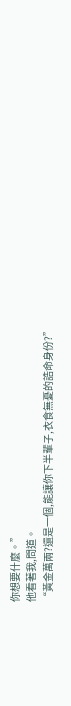你想要什麼。”
他看著我,問道。
“黃金萬兩?還是一個,能讓你下半輩子,衣食無憂的誥命身份?”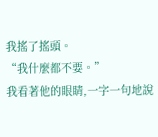我搖了搖頭。
“我什麼都不要。”
我看著他的眼睛,一字一句地說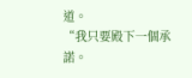道。
“我只要殿下一個承諾。